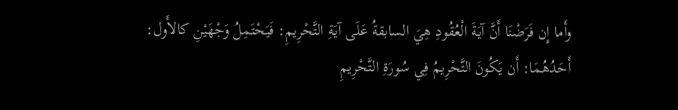وأَما إِن فَرَضْنَا أَنَّ آيَةَ الْعُقُودِ هِيَ السابقةُ عَلَى آيَةِ التَّحْرِيمِ: فَيَحْتَمِلُ وَجْهَيْنِ كالأَول:
أَحَدُهُمَا: أَن يَكُونَ التَّحْرِيمُ فِي سُورَةِ التَّحْرِيمِ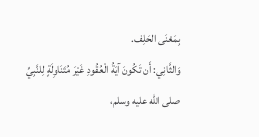بِمَعْنَى الحَلِف.
وَالثَّانِي: أَن تَكُونَ آيَةُ الْعُقُودِ غَيْرَ مُتَنَاوِلَةٍ لِلنَّبِيِّ صلى الله عليه وسلم،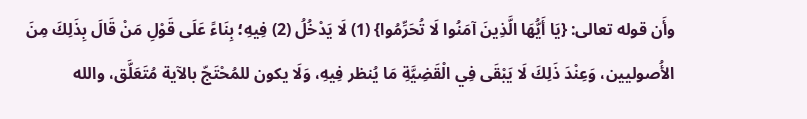وأَن قوله تعالى: {يَا أَيُّهَا الَّذِينَ آمَنُوا لَا تُحَرِّمُوا} (1) لَا يَدْخُلُ (2) فِيهِ؛ بِنَاءً عَلَى قَوْلِ مَنْ قَالَ بِذَلِكَ مِنَ الأُصوليين، وَعِنْدَ ذَلِكَ لَا يَبْقَى فِي الْقَضِيَّةِ مَا يُنظر فِيهِ، وَلَا يكون للمُحْتَجّ بالآية مُتَعَلَّق، والله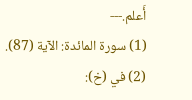أَعلم.---
(1) سورة المائدة: الآية (87).
(2) في (خ):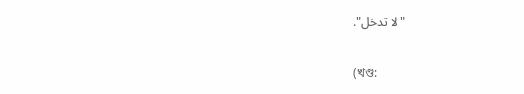"لا تدخل".

(খণ্ড: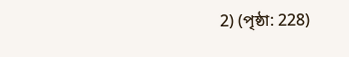2) (পৃষ্ঠা: 228)